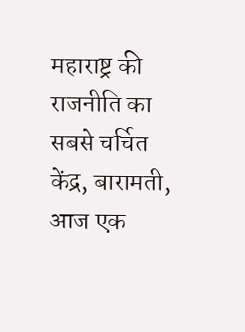महाराष्ट्र की राजनीति का सबसे चर्चित केंद्र, बारामती, आज एक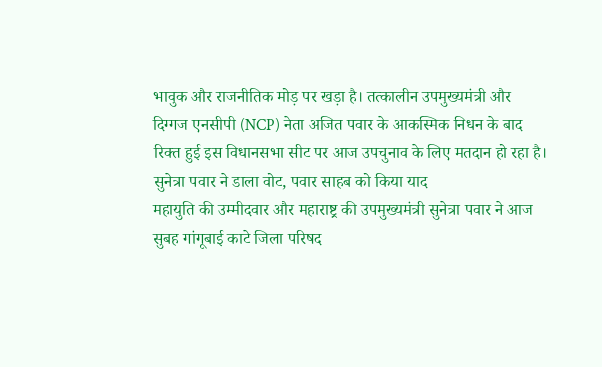भावुक और राजनीतिक मोड़ पर खड़ा है। तत्कालीन उपमुख्यमंत्री और दिग्गज एनसीपी (NCP) नेता अजित पवार के आकस्मिक निधन के बाद रिक्त हुई इस विधानसभा सीट पर आज उपचुनाव के लिए मतदान हो रहा है।
सुनेत्रा पवार ने डाला वोट, पवार साहब को किया याद
महायुति की उम्मीदवार और महाराष्ट्र की उपमुख्यमंत्री सुनेत्रा पवार ने आज सुबह गांगूबाई काटे जिला परिषद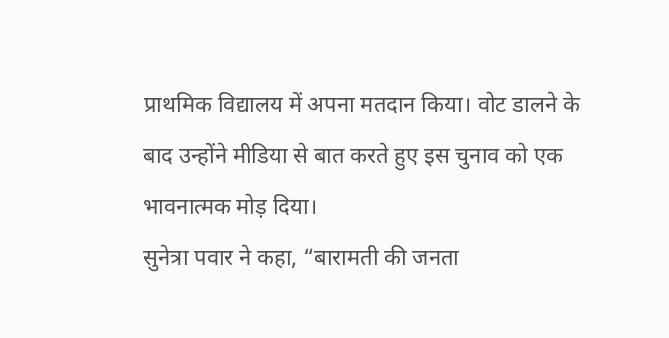प्राथमिक विद्यालय में अपना मतदान किया। वोट डालने के बाद उन्होंने मीडिया से बात करते हुए इस चुनाव को एक भावनात्मक मोड़ दिया।
सुनेत्रा पवार ने कहा, “बारामती की जनता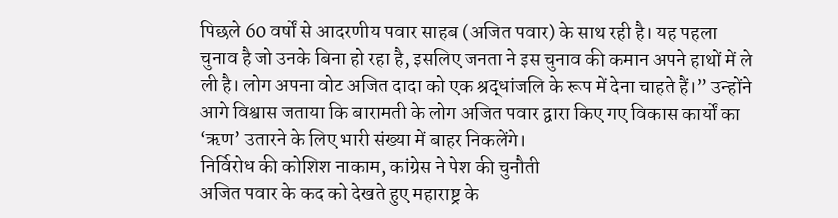पिछले 60 वर्षों से आदरणीय पवार साहब (अजित पवार) के साथ रही है। यह पहला चुनाव है जो उनके बिना हो रहा है, इसलिए जनता ने इस चुनाव की कमान अपने हाथों में ले ली है। लोग अपना वोट अजित दादा को एक श्रद्धांजलि के रूप में देना चाहते हैं।” उन्होंने आगे विश्वास जताया कि बारामती के लोग अजित पवार द्वारा किए गए विकास कार्यों का ‘ऋण’ उतारने के लिए भारी संख्या में बाहर निकलेंगे।
निर्विरोध की कोशिश नाकाम, कांग्रेस ने पेश की चुनौती
अजित पवार के कद को देखते हुए महाराष्ट्र के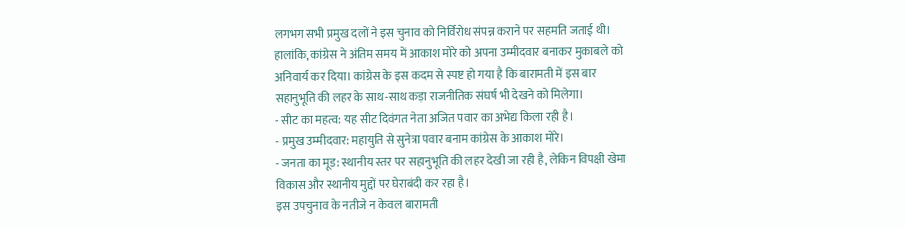लगभग सभी प्रमुख दलों ने इस चुनाव को निर्विरोध संपन्न कराने पर सहमति जताई थी। हालांकि, कांग्रेस ने अंतिम समय में आकाश मोरे को अपना उम्मीदवार बनाकर मुकाबले को अनिवार्य कर दिया। कांग्रेस के इस कदम से स्पष्ट हो गया है कि बारामती में इस बार सहानुभूति की लहर के साथ-साथ कड़ा राजनीतिक संघर्ष भी देखने को मिलेगा।
- सीट का महत्व: यह सीट दिवंगत नेता अजित पवार का अभेद्य किला रही है।
- प्रमुख उम्मीदवार: महायुति से सुनेत्रा पवार बनाम कांग्रेस के आकाश मोरे।
- जनता का मूड: स्थानीय स्तर पर सहानुभूति की लहर देखी जा रही है, लेकिन विपक्षी खेमा विकास और स्थानीय मुद्दों पर घेराबंदी कर रहा है।
इस उपचुनाव के नतीजे न केवल बारामती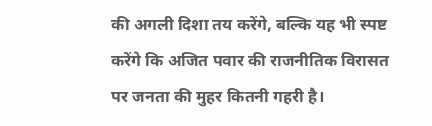की अगली दिशा तय करेंगे, बल्कि यह भी स्पष्ट करेंगे कि अजित पवार की राजनीतिक विरासत पर जनता की मुहर कितनी गहरी है।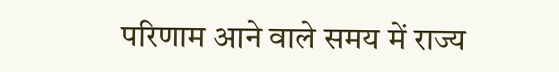परिणाम आने वाले समय में राज्य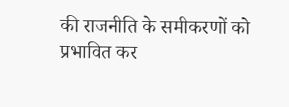की राजनीति के समीकरणों को प्रभावित कर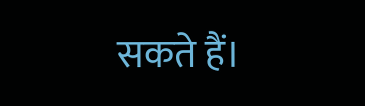सकते हैं।